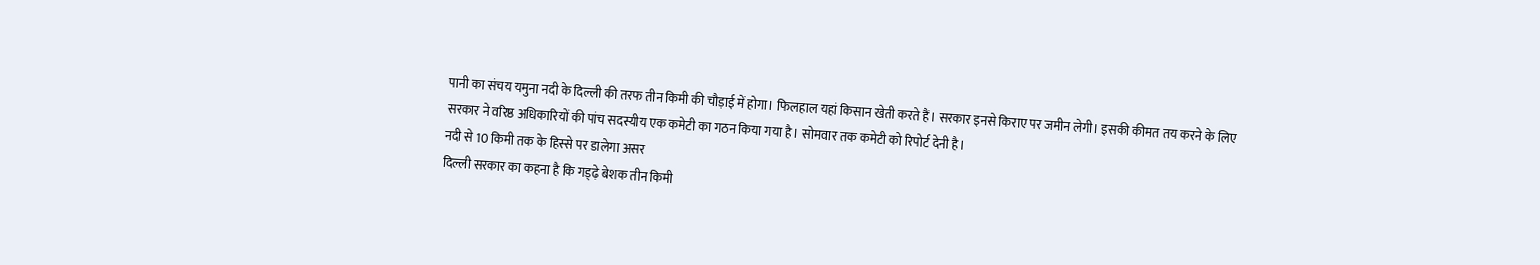पानी का संचय यमुना नदी के दिल्ली की तरफ तीन किमी की चौड़ाई में होगा। फिलहाल यहां किसान खेती करते हैं। सरकार इनसे किराए पर जमीन लेगी। इसकी कीमत तय करने के लिए सरकार ने वरिष्ठ अधिकारियों की पांच सदस्यीय एक कमेटी का गठन किया गया है। सोमवार तक कमेटी को रिपोर्ट देनी है।
नदी से 10 किमी तक के हिस्से पर डालेगा असर
दिल्ली सरकार का कहना है कि गड्ढ़े बेशक तीन किमी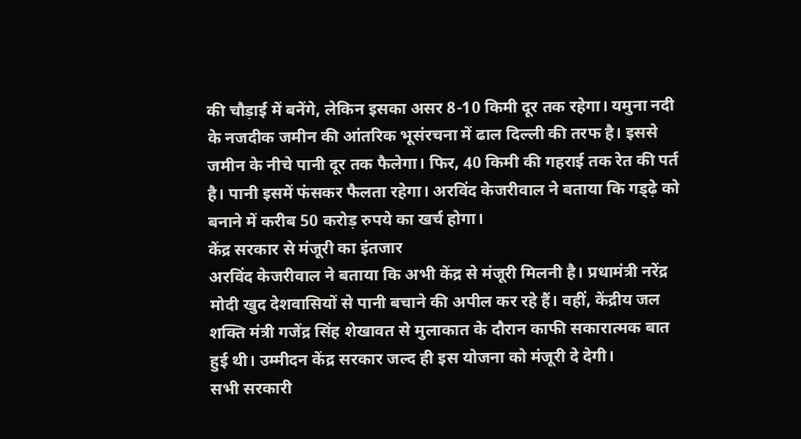की चौड़ाई में बनेंगे, लेकिन इसका असर 8-10 किमी दूर तक रहेगा। यमुना नदी के नजदीक जमीन की आंतरिक भूसंरचना में ढाल दिल्ली की तरफ है। इससे जमीन के नीचे पानी दूर तक फैलेगा। फिर, 40 किमी की गहराई तक रेत की पर्त है। पानी इसमें फंसकर फैलता रहेगा। अरविंद केजरीवाल ने बताया कि गड्ढ़े को बनाने में करीब 50 करोड़ रुपये का खर्च होगा।
केंद्र सरकार से मंजूरी का इंतजार
अरविंद केजरीवाल ने बताया कि अभी केंद्र से मंजूरी मिलनी है। प्रधामंत्री नरेंद्र मोदी खुद देशवासियों से पानी बचाने की अपील कर रहे हैं। वहीं, केंद्रीय जल शक्ति मंत्री गजेंद्र सिंह शेखावत से मुलाकात के दौरान काफी सकारात्मक बात हुई थी। उम्मीदन केंद्र सरकार जल्द ही इस योजना को मंजूरी दे देगी।
सभी सरकारी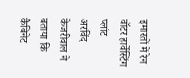इमारतों में रेन वॉटर हार्वेस्टिंग प्लांट
अरविंद केजरीवाल ने बताया कि कैबिनेट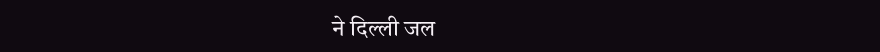ने दिल्ली जल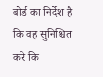बोर्ड का निर्देश है कि वह सुनिश्चित करे कि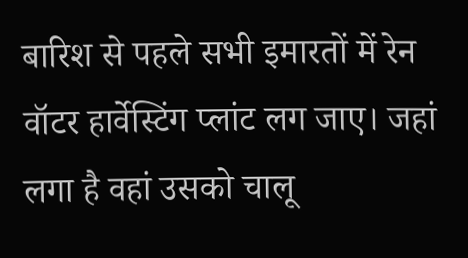बारिश से पहले सभी इमारतों में रेन वॉटर हार्वेस्टिंग प्लांट लग जाए। जहां लगा है वहां उसको चालू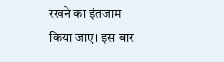रखने का इंतजाम किया जाए। इस बार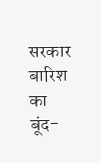सरकार बारिश का बूंद-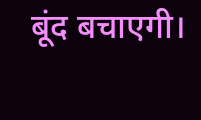बूंद बचाएगी।